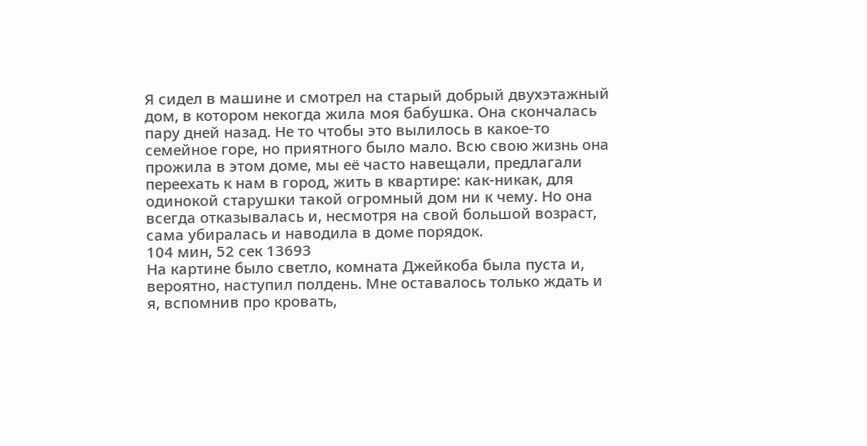Я сидел в машине и смотрел на старый добрый двухэтажный дом, в котором некогда жила моя бабушка. Она скончалась пару дней назад. Не то чтобы это вылилось в какое-то семейное горе, но приятного было мало. Всю свою жизнь она прожила в этом доме, мы её часто навещали, предлагали переехать к нам в город, жить в квартире: как-никак, для одинокой старушки такой огромный дом ни к чему. Но она всегда отказывалась и, несмотря на свой большой возраст, сама убиралась и наводила в доме порядок.
104 мин, 52 сек 13693
На картине было светло, комната Джейкоба была пуста и, вероятно, наступил полдень. Мне оставалось только ждать и я, вспомнив про кровать,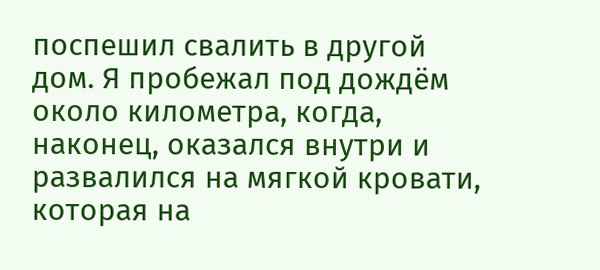поспешил свалить в другой дом. Я пробежал под дождём около километра, когда, наконец, оказался внутри и развалился на мягкой кровати, которая на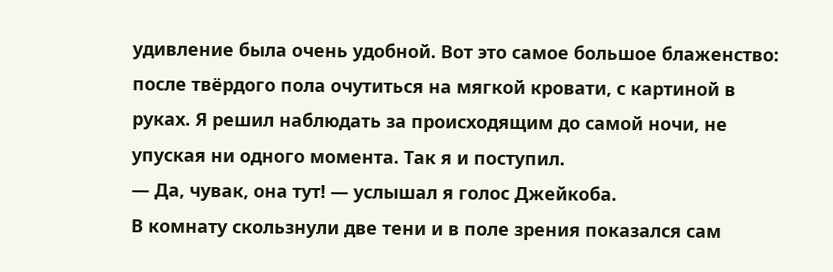удивление была очень удобной. Вот это самое большое блаженство: после твёрдого пола очутиться на мягкой кровати, с картиной в руках. Я решил наблюдать за происходящим до самой ночи, не упуская ни одного момента. Так я и поступил.
— Да, чувак, она тут! — услышал я голос Джейкоба.
В комнату скользнули две тени и в поле зрения показался сам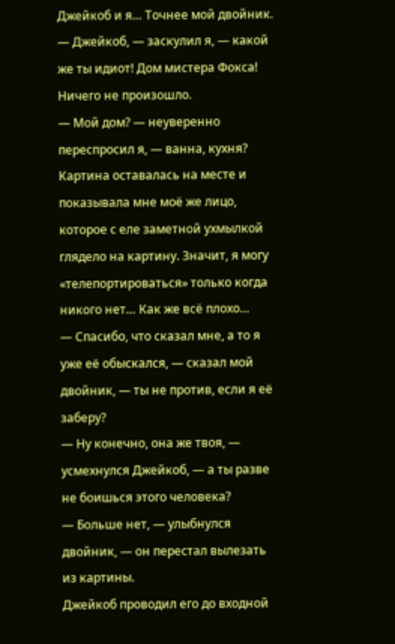Джейкоб и я… Точнее мой двойник.
— Джейкоб, — заскулил я, — какой же ты идиот! Дом мистера Фокса!
Ничего не произошло.
— Мой дом? — неуверенно переспросил я, — ванна, кухня?
Картина оставалась на месте и показывала мне моё же лицо, которое с еле заметной ухмылкой глядело на картину. Значит, я могу «телепортироваться» только когда никого нет… Как же всё плохо…
— Спасибо, что сказал мне, а то я уже её обыскался, — сказал мой двойник, — ты не против, если я её заберу?
— Ну конечно, она же твоя, — усмехнулся Джейкоб, — а ты разве не боишься этого человека?
— Больше нет, — улыбнулся двойник, — он перестал вылезать из картины.
Джейкоб проводил его до входной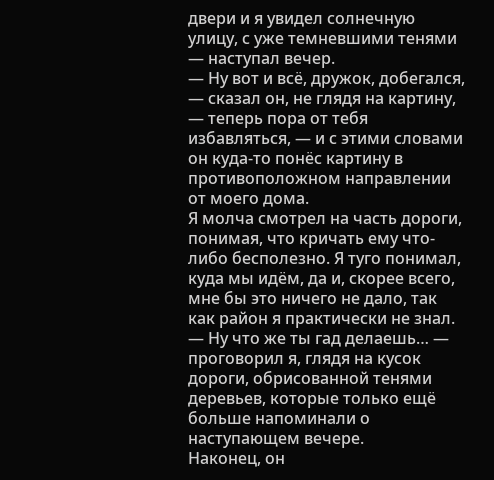двери и я увидел солнечную улицу, с уже темневшими тенями — наступал вечер.
— Ну вот и всё, дружок, добегался, — сказал он, не глядя на картину, — теперь пора от тебя избавляться, — и с этими словами он куда-то понёс картину в противоположном направлении от моего дома.
Я молча смотрел на часть дороги, понимая, что кричать ему что-либо бесполезно. Я туго понимал, куда мы идём, да и, скорее всего, мне бы это ничего не дало, так как район я практически не знал.
— Ну что же ты гад делаешь… — проговорил я, глядя на кусок дороги, обрисованной тенями деревьев, которые только ещё больше напоминали о наступающем вечере.
Наконец, он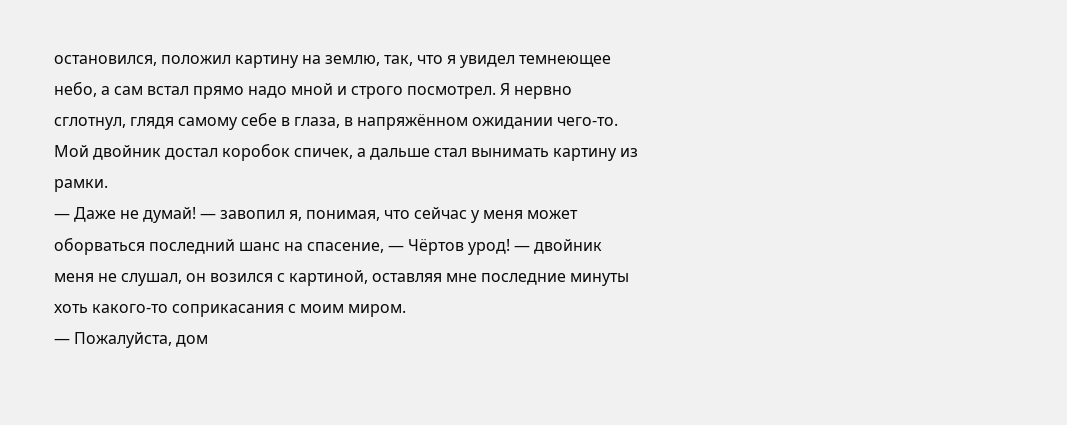остановился, положил картину на землю, так, что я увидел темнеющее небо, а сам встал прямо надо мной и строго посмотрел. Я нервно сглотнул, глядя самому себе в глаза, в напряжённом ожидании чего-то. Мой двойник достал коробок спичек, а дальше стал вынимать картину из рамки.
— Даже не думай! — завопил я, понимая, что сейчас у меня может оборваться последний шанс на спасение, — Чёртов урод! — двойник меня не слушал, он возился с картиной, оставляя мне последние минуты хоть какого-то соприкасания с моим миром.
— Пожалуйста, дом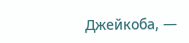Джейкоба, —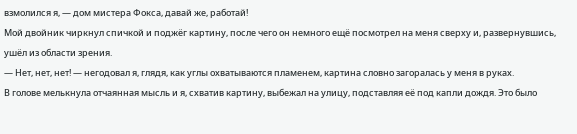взмолился я, — дом мистера Фокса, давай же, работай!
Мой двойник чиркнул спичкой и поджёг картину, после чего он немного ещё посмотрел на меня сверху и, развернувшись, ушёл из области зрения.
— Нет, нет, нет! — негодовал я, глядя, как углы охватываются пламенем, картина словно загоралась у меня в руках.
В голове мелькнула отчаянная мысль и я, схватив картину, выбежал на улицу, подставляя её под капли дождя. Это было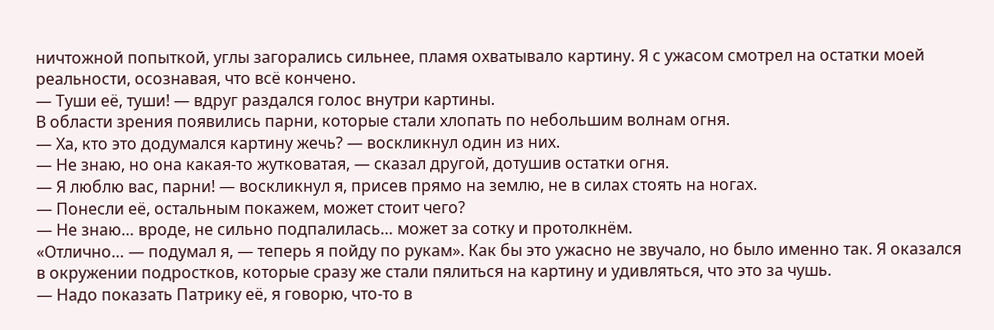ничтожной попыткой, углы загорались сильнее, пламя охватывало картину. Я с ужасом смотрел на остатки моей реальности, осознавая, что всё кончено.
— Туши её, туши! — вдруг раздался голос внутри картины.
В области зрения появились парни, которые стали хлопать по небольшим волнам огня.
— Ха, кто это додумался картину жечь? — воскликнул один из них.
— Не знаю, но она какая-то жутковатая, — сказал другой, дотушив остатки огня.
— Я люблю вас, парни! — воскликнул я, присев прямо на землю, не в силах стоять на ногах.
— Понесли её, остальным покажем, может стоит чего?
— Не знаю… вроде, не сильно подпалилась… может за сотку и протолкнём.
«Отлично… — подумал я, — теперь я пойду по рукам». Как бы это ужасно не звучало, но было именно так. Я оказался в окружении подростков, которые сразу же стали пялиться на картину и удивляться, что это за чушь.
— Надо показать Патрику её, я говорю, что-то в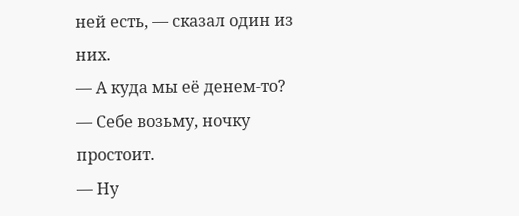ней есть, — сказал один из них.
— А куда мы её денем-то?
— Себе возьму, ночку простоит.
— Ну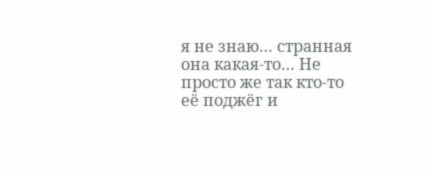я не знаю… странная она какая-то… Не просто же так кто-то её поджёг и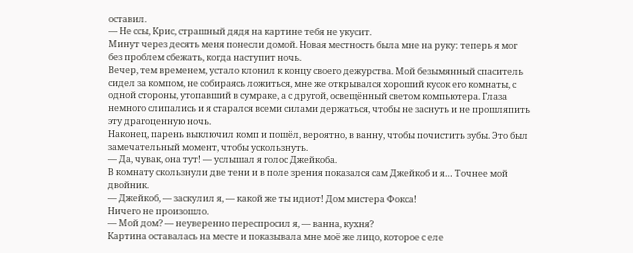оставил.
— Не ссы, Крис, страшный дядя на картине тебя не укусит.
Минут через десять меня понесли домой. Новая местность была мне на руку: теперь я мог без проблем сбежать, когда наступит ночь.
Вечер, тем временем, устало клонил к концу своего дежурства. Мой безымянный спаситель сидел за компом, не собираясь ложиться, мне же открывался хороший кусок его комнаты, с одной стороны, утопавший в сумраке, а с другой, освещённый светом компьютера. Глаза немного слипались и я старался всеми силами держаться, чтобы не заснуть и не прошляпить эту драгоценную ночь.
Наконец, парень выключил комп и пошёл, вероятно, в ванну, чтобы почистить зубы. Это был замечательный момент, чтобы ускользнуть.
— Да, чувак, она тут! — услышал я голос Джейкоба.
В комнату скользнули две тени и в поле зрения показался сам Джейкоб и я… Точнее мой двойник.
— Джейкоб, — заскулил я, — какой же ты идиот! Дом мистера Фокса!
Ничего не произошло.
— Мой дом? — неуверенно переспросил я, — ванна, кухня?
Картина оставалась на месте и показывала мне моё же лицо, которое с еле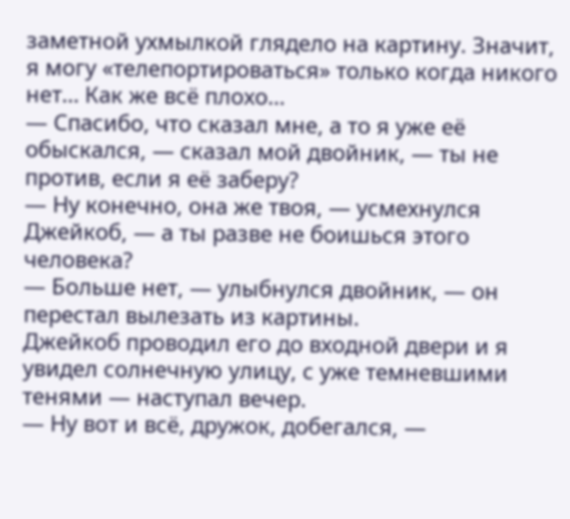заметной ухмылкой глядело на картину. Значит, я могу «телепортироваться» только когда никого нет… Как же всё плохо…
— Спасибо, что сказал мне, а то я уже её обыскался, — сказал мой двойник, — ты не против, если я её заберу?
— Ну конечно, она же твоя, — усмехнулся Джейкоб, — а ты разве не боишься этого человека?
— Больше нет, — улыбнулся двойник, — он перестал вылезать из картины.
Джейкоб проводил его до входной двери и я увидел солнечную улицу, с уже темневшими тенями — наступал вечер.
— Ну вот и всё, дружок, добегался, —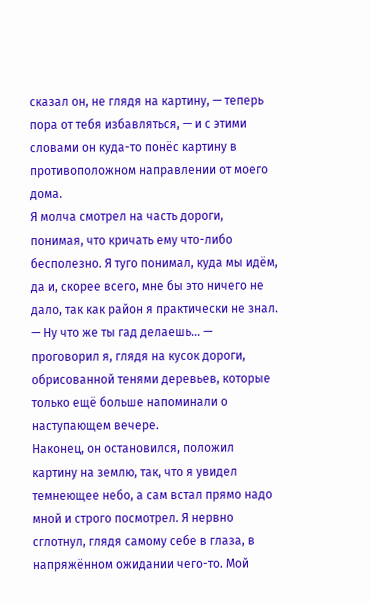сказал он, не глядя на картину, — теперь пора от тебя избавляться, — и с этими словами он куда-то понёс картину в противоположном направлении от моего дома.
Я молча смотрел на часть дороги, понимая, что кричать ему что-либо бесполезно. Я туго понимал, куда мы идём, да и, скорее всего, мне бы это ничего не дало, так как район я практически не знал.
— Ну что же ты гад делаешь… — проговорил я, глядя на кусок дороги, обрисованной тенями деревьев, которые только ещё больше напоминали о наступающем вечере.
Наконец, он остановился, положил картину на землю, так, что я увидел темнеющее небо, а сам встал прямо надо мной и строго посмотрел. Я нервно сглотнул, глядя самому себе в глаза, в напряжённом ожидании чего-то. Мой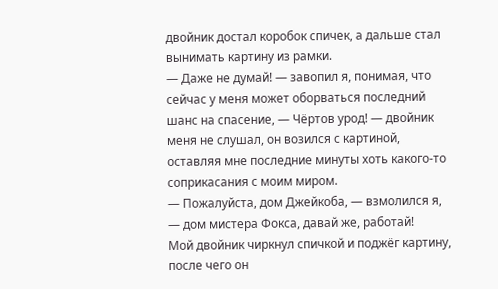двойник достал коробок спичек, а дальше стал вынимать картину из рамки.
— Даже не думай! — завопил я, понимая, что сейчас у меня может оборваться последний шанс на спасение, — Чёртов урод! — двойник меня не слушал, он возился с картиной, оставляя мне последние минуты хоть какого-то соприкасания с моим миром.
— Пожалуйста, дом Джейкоба, — взмолился я, — дом мистера Фокса, давай же, работай!
Мой двойник чиркнул спичкой и поджёг картину, после чего он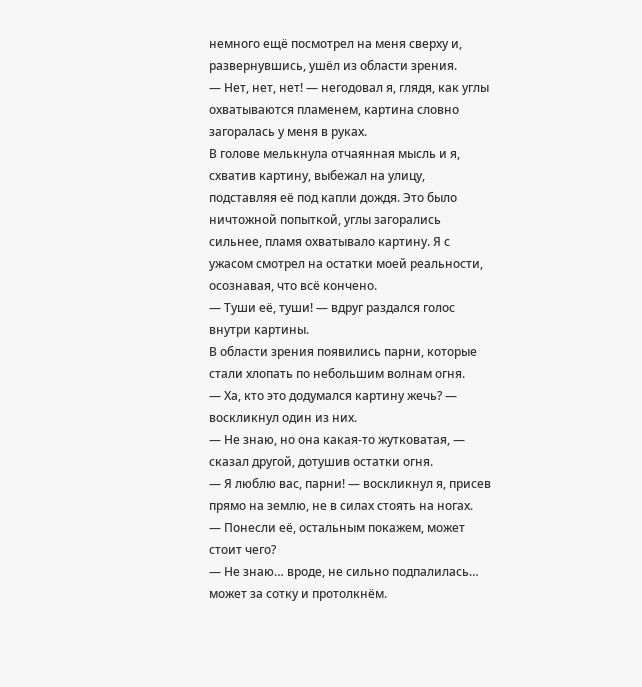немного ещё посмотрел на меня сверху и, развернувшись, ушёл из области зрения.
— Нет, нет, нет! — негодовал я, глядя, как углы охватываются пламенем, картина словно загоралась у меня в руках.
В голове мелькнула отчаянная мысль и я, схватив картину, выбежал на улицу, подставляя её под капли дождя. Это было ничтожной попыткой, углы загорались сильнее, пламя охватывало картину. Я с ужасом смотрел на остатки моей реальности, осознавая, что всё кончено.
— Туши её, туши! — вдруг раздался голос внутри картины.
В области зрения появились парни, которые стали хлопать по небольшим волнам огня.
— Ха, кто это додумался картину жечь? — воскликнул один из них.
— Не знаю, но она какая-то жутковатая, — сказал другой, дотушив остатки огня.
— Я люблю вас, парни! — воскликнул я, присев прямо на землю, не в силах стоять на ногах.
— Понесли её, остальным покажем, может стоит чего?
— Не знаю… вроде, не сильно подпалилась… может за сотку и протолкнём.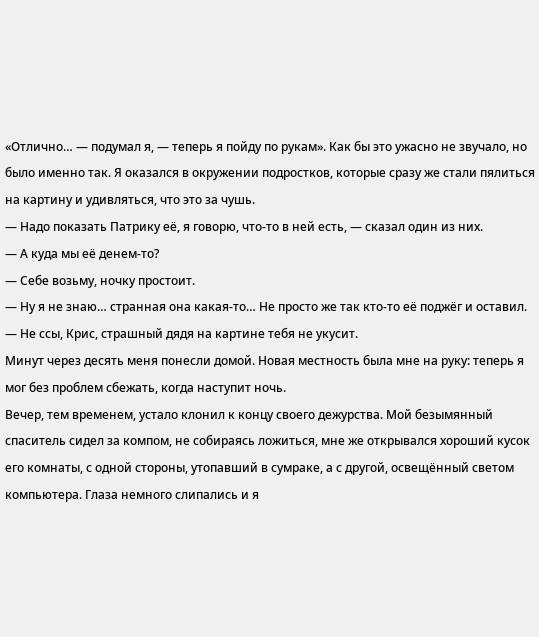«Отлично… — подумал я, — теперь я пойду по рукам». Как бы это ужасно не звучало, но было именно так. Я оказался в окружении подростков, которые сразу же стали пялиться на картину и удивляться, что это за чушь.
— Надо показать Патрику её, я говорю, что-то в ней есть, — сказал один из них.
— А куда мы её денем-то?
— Себе возьму, ночку простоит.
— Ну я не знаю… странная она какая-то… Не просто же так кто-то её поджёг и оставил.
— Не ссы, Крис, страшный дядя на картине тебя не укусит.
Минут через десять меня понесли домой. Новая местность была мне на руку: теперь я мог без проблем сбежать, когда наступит ночь.
Вечер, тем временем, устало клонил к концу своего дежурства. Мой безымянный спаситель сидел за компом, не собираясь ложиться, мне же открывался хороший кусок его комнаты, с одной стороны, утопавший в сумраке, а с другой, освещённый светом компьютера. Глаза немного слипались и я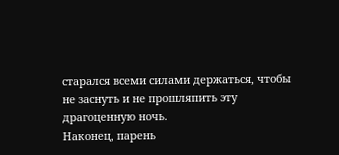старался всеми силами держаться, чтобы не заснуть и не прошляпить эту драгоценную ночь.
Наконец, парень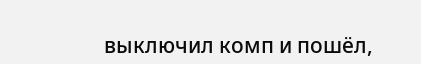выключил комп и пошёл,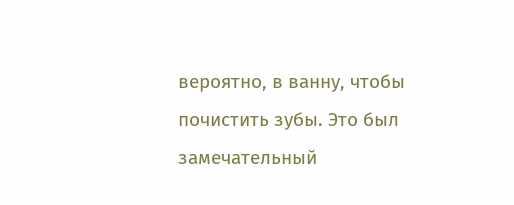вероятно, в ванну, чтобы почистить зубы. Это был замечательный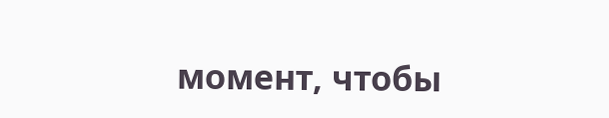момент, чтобы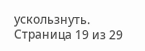ускользнуть.
Страница 19 из 29